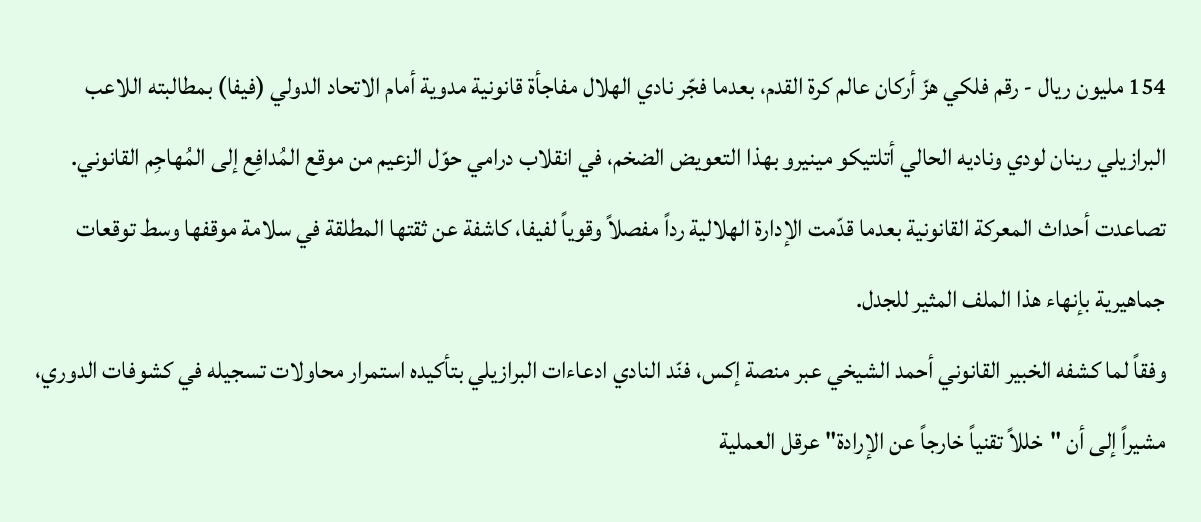154 مليون ريال - رقم فلكي هزّ أركان عالم كرة القدم، بعدما فجّر نادي الهلال مفاجأة قانونية مدوية أمام الاتحاد الدولي (فيفا) بمطالبته اللاعب البرازيلي رينان لودي وناديه الحالي أتلتيكو مينيرو بهذا التعويض الضخم، في انقلاب درامي حوّل الزعيم من موقع المُدافِع إلى المُهاجِم القانوني.
تصاعدت أحداث المعركة القانونية بعدما قدّمت الإدارة الهلالية رداً مفصلاً وقوياً لفيفا، كاشفة عن ثقتها المطلقة في سلامة موقفها وسط توقعات جماهيرية بإنهاء هذا الملف المثير للجدل.
وفقاً لما كشفه الخبير القانوني أحمد الشيخي عبر منصة إكس، فنّد النادي ادعاءات البرازيلي بتأكيده استمرار محاولات تسجيله في كشوفات الدوري، مشيراً إلى أن "خللاً تقنياً خارجاً عن الإرادة" عرقل العملية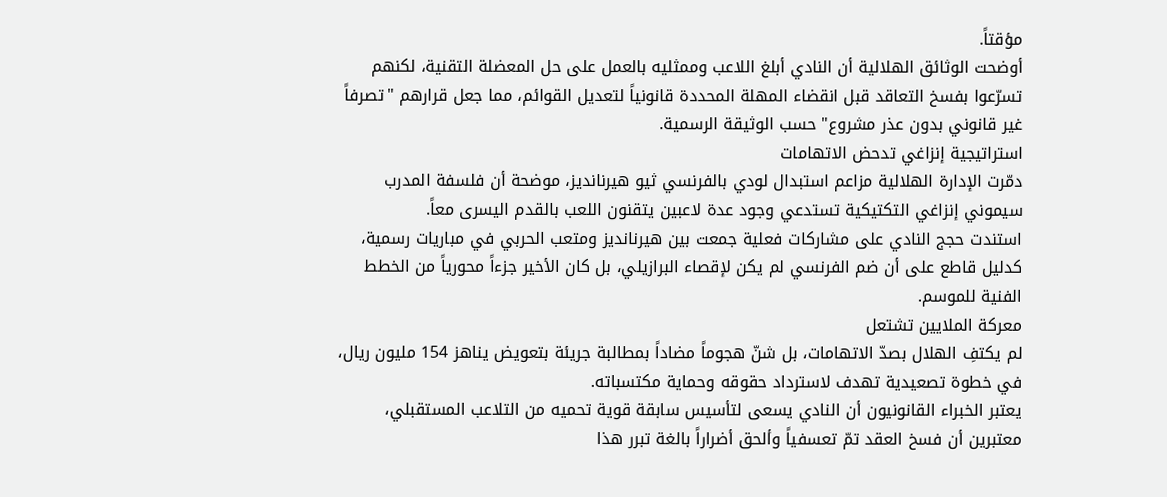مؤقتاً.
أوضحت الوثائق الهلالية أن النادي أبلغ اللاعب وممثليه بالعمل على حل المعضلة التقنية، لكنهم تسرّعوا بفسخ التعاقد قبل انقضاء المهلة المحددة قانونياً لتعديل القوائم، مما جعل قرارهم "تصرفاً غير قانوني بدون عذر مشروع" حسب الوثيقة الرسمية.
استراتيجية إنزاغي تدحض الاتهامات
دمّرت الإدارة الهلالية مزاعم استبدال لودي بالفرنسي ثيو هيرنانديز، موضحة أن فلسفة المدرب سيموني إنزاغي التكتيكية تستدعي وجود عدة لاعبين يتقنون اللعب بالقدم اليسرى معاً.
استندت حجج النادي على مشاركات فعلية جمعت بين هيرنانديز ومتعب الحربي في مباريات رسمية، كدليل قاطع على أن ضم الفرنسي لم يكن لإقصاء البرازيلي، بل كان الأخير جزءاً محورياً من الخطط الفنية للموسم.
معركة الملايين تشتعل
لم يكتفِ الهلال بصدّ الاتهامات، بل شنّ هجوماً مضاداً بمطالبة جريئة بتعويض يناهز 154 مليون ريال، في خطوة تصعيدية تهدف لاسترداد حقوقه وحماية مكتسباته.
يعتبر الخبراء القانونيون أن النادي يسعى لتأسيس سابقة قوية تحميه من التلاعب المستقبلي، معتبرين أن فسخ العقد تمّ تعسفياً وألحق أضراراً بالغة تبرر هذا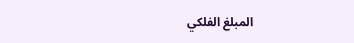المبلغ الفلكي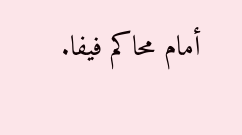أمام محاكم فيفا.